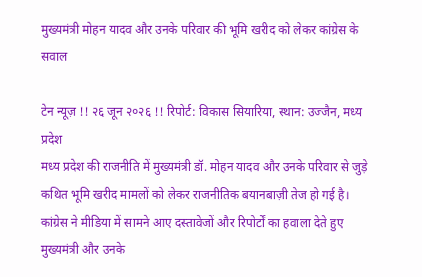मुख्यमंत्री मोहन यादव और उनके परिवार की भूमि खरीद को लेकर कांग्रेस के सवाल

टेन न्यूज़ !! २६ जून २०२६ !! रिपोर्ट: विकास सियारिया, स्थान: उज्जैन, मध्य प्रदेश
मध्य प्रदेश की राजनीति में मुख्यमंत्री डॉ. मोहन यादव और उनके परिवार से जुड़े कथित भूमि खरीद मामलों को लेकर राजनीतिक बयानबाज़ी तेज हो गई है। कांग्रेस ने मीडिया में सामने आए दस्तावेजों और रिपोर्टों का हवाला देते हुए मुख्यमंत्री और उनके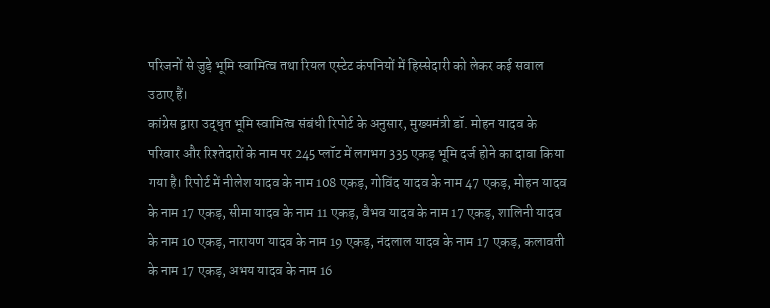परिजनों से जुड़े भूमि स्वामित्व तथा रियल एस्टेट कंपनियों में हिस्सेदारी को लेकर कई सवाल उठाए हैं।
कांग्रेस द्वारा उद्धृत भूमि स्वामित्व संबंधी रिपोर्ट के अनुसार, मुख्यमंत्री डॉ. मोहन यादव के परिवार और रिश्तेदारों के नाम पर 245 प्लॉट में लगभग 335 एकड़ भूमि दर्ज होने का दावा किया गया है। रिपोर्ट में नीलेश यादव के नाम 108 एकड़, गोविंद यादव के नाम 47 एकड़, मोहन यादव के नाम 17 एकड़, सीमा यादव के नाम 11 एकड़, वैभव यादव के नाम 17 एकड़, शालिनी यादव के नाम 10 एकड़, नारायण यादव के नाम 19 एकड़, नंदलाल यादव के नाम 17 एकड़, कलावती के नाम 17 एकड़, अभय यादव के नाम 16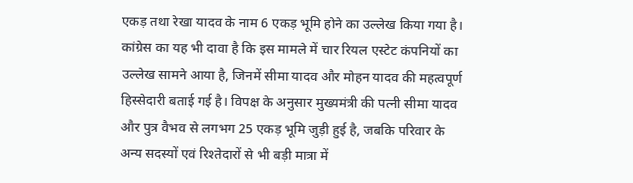एकड़ तथा रेखा यादव के नाम 6 एकड़ भूमि होने का उल्लेख किया गया है।
कांग्रेस का यह भी दावा है कि इस मामले में चार रियल एस्टेट कंपनियों का उल्लेख सामने आया है, जिनमें सीमा यादव और मोहन यादव की महत्वपूर्ण हिस्सेदारी बताई गई है। विपक्ष के अनुसार मुख्यमंत्री की पत्नी सीमा यादव और पुत्र वैभव से लगभग 25 एकड़ भूमि जुड़ी हुई है, जबकि परिवार के अन्य सदस्यों एवं रिश्तेदारों से भी बड़ी मात्रा में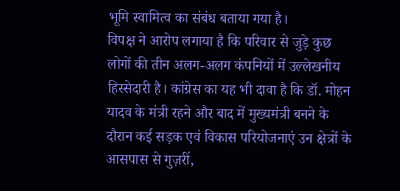भूमि स्वामित्व का संबंध बताया गया है।
विपक्ष ने आरोप लगाया है कि परिवार से जुड़े कुछ लोगों की तीन अलग-अलग कंपनियों में उल्लेखनीय हिस्सेदारी है। कांग्रेस का यह भी दावा है कि डॉ. मोहन यादव के मंत्री रहने और बाद में मुख्यमंत्री बनने के दौरान कई सड़क एवं विकास परियोजनाएं उन क्षेत्रों के आसपास से गुज़रीं,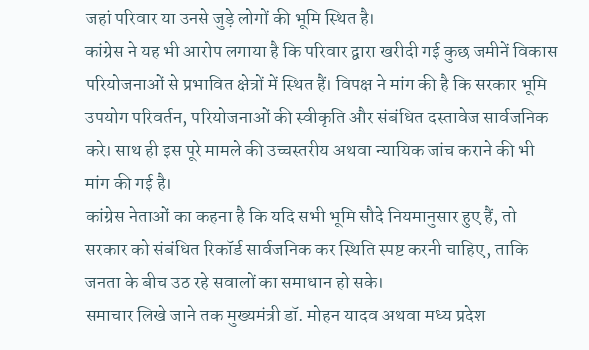जहां परिवार या उनसे जुड़े लोगों की भूमि स्थित है।
कांग्रेस ने यह भी आरोप लगाया है कि परिवार द्वारा खरीदी गई कुछ जमीनें विकास परियोजनाओं से प्रभावित क्षेत्रों में स्थित हैं। विपक्ष ने मांग की है कि सरकार भूमि उपयोग परिवर्तन, परियोजनाओं की स्वीकृति और संबंधित दस्तावेज सार्वजनिक करे। साथ ही इस पूरे मामले की उच्चस्तरीय अथवा न्यायिक जांच कराने की भी मांग की गई है।
कांग्रेस नेताओं का कहना है कि यदि सभी भूमि सौदे नियमानुसार हुए हैं, तो सरकार को संबंधित रिकॉर्ड सार्वजनिक कर स्थिति स्पष्ट करनी चाहिए, ताकि जनता के बीच उठ रहे सवालों का समाधान हो सके।
समाचार लिखे जाने तक मुख्यमंत्री डॉ. मोहन यादव अथवा मध्य प्रदेश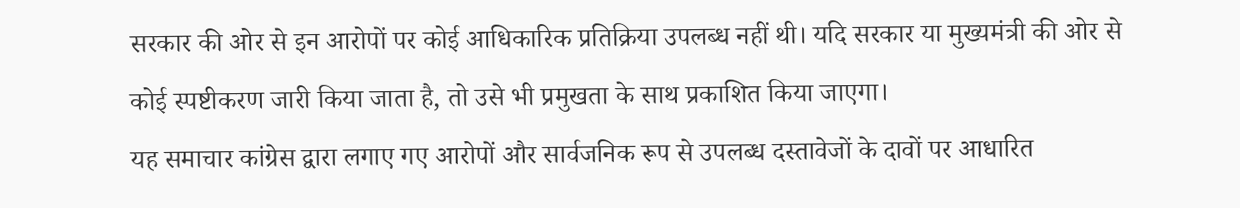सरकार की ओर से इन आरोपों पर कोई आधिकारिक प्रतिक्रिया उपलब्ध नहीं थी। यदि सरकार या मुख्यमंत्री की ओर से कोई स्पष्टीकरण जारी किया जाता है, तो उसे भी प्रमुखता के साथ प्रकाशित किया जाएगा।
यह समाचार कांग्रेस द्वारा लगाए गए आरोपों और सार्वजनिक रूप से उपलब्ध दस्तावेजों के दावों पर आधारित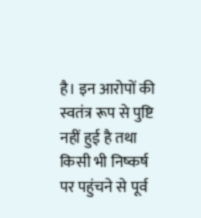है। इन आरोपों की स्वतंत्र रूप से पुष्टि नहीं हुई है तथा किसी भी निष्कर्ष पर पहुंचने से पूर्व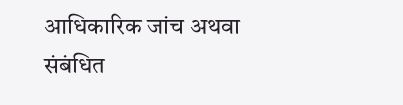आधिकारिक जांच अथवा संबंधित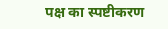पक्ष का स्पष्टीकरण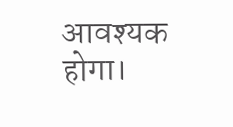आवश्यक होगा।